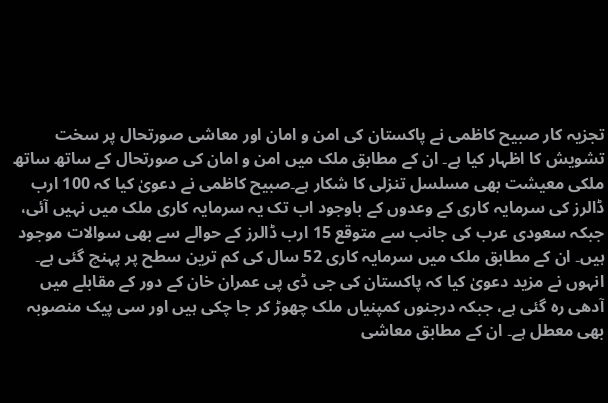تجزیہ کار صبیح کاظمی نے پاکستان کی امن و امان اور معاشی صورتحال پر سخت تشویش کا اظہار کیا ہے۔ ان کے مطابق ملک میں امن و امان کی صورتحال کے ساتھ ساتھ ملکی معیشت بھی مسلسل تنزلی کا شکار ہے۔صبیح کاظمی نے دعویٰ کیا کہ 100 ارب ڈالرز کی سرمایہ کاری کے وعدوں کے باوجود اب تک یہ سرمایہ کاری ملک میں نہیں آئی، جبکہ سعودی عرب کی جانب سے متوقع 15 ارب ڈالرز کے حوالے سے بھی سوالات موجود ہیں۔ ان کے مطابق ملک میں سرمایہ کاری 52 سال کی کم ترین سطح پر پہنچ گئی ہے۔
انہوں نے مزید دعویٰ کیا کہ پاکستان کی جی ڈی پی عمران خان کے دور کے مقابلے میں آدھی رہ گئی ہے، جبکہ درجنوں کمپنیاں ملک چھوڑ کر جا چکی ہیں اور سی پیک منصوبہ بھی معطل ہے۔ ان کے مطابق معاشی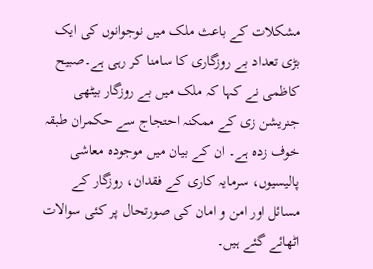مشکلات کے باعث ملک میں نوجوانوں کی ایک بڑی تعداد بے روزگاری کا سامنا کر رہی ہے۔صبیح کاظمی نے کہا کہ ملک میں بے روزگار بیٹھی جنریشن زی کے ممکنہ احتجاج سے حکمران طبقہ خوف زدہ ہے۔ ان کے بیان میں موجودہ معاشی پالیسیوں، سرمایہ کاری کے فقدان، روزگار کے مسائل اور امن و امان کی صورتحال پر کئی سوالات اٹھائے گئے ہیں۔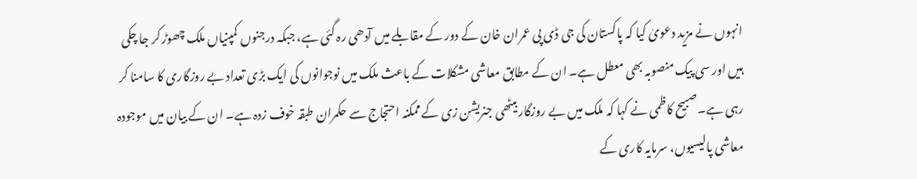انہوں نے مزید دعویٰ کیا کہ پاکستان کی جی ڈی پی عمران خان کے دور کے مقابلے میں آدھی رہ گئی ہے، جبکہ درجنوں کمپنیاں ملک چھوڑ کر جا چکی ہیں اور سی پیک منصوبہ بھی معطل ہے۔ ان کے مطابق معاشی مشکلات کے باعث ملک میں نوجوانوں کی ایک بڑی تعداد بے روزگاری کا سامنا کر رہی ہے۔صبیح کاظمی نے کہا کہ ملک میں بے روزگار بیٹھی جنریشن زی کے ممکنہ احتجاج سے حکمران طبقہ خوف زدہ ہے۔ ان کے بیان میں موجودہ معاشی پالیسیوں، سرمایہ کاری کے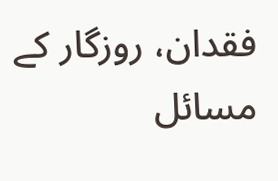فقدان، روزگار کے مسائل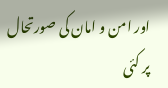اور امن و امان کی صورتحال پر کئی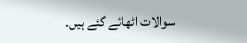سوالات اٹھائے گئے ہیں۔